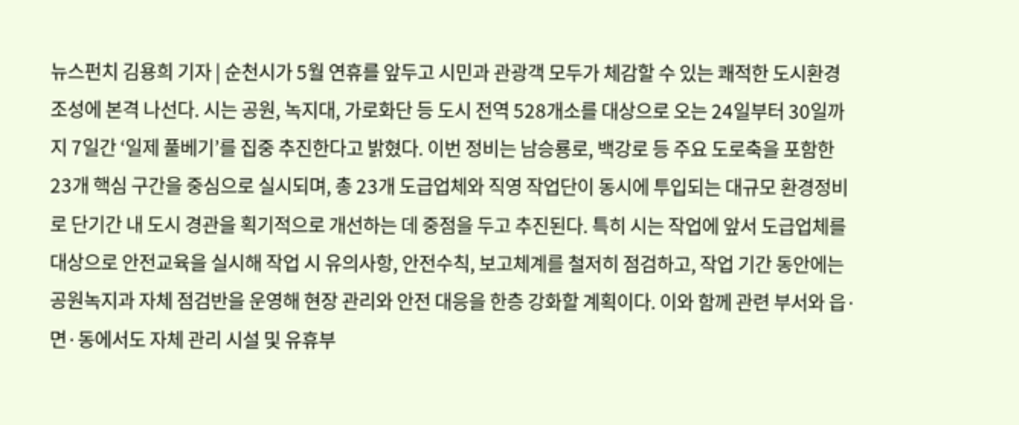뉴스펀치 김용희 기자 | 순천시가 5월 연휴를 앞두고 시민과 관광객 모두가 체감할 수 있는 쾌적한 도시환경 조성에 본격 나선다. 시는 공원, 녹지대, 가로화단 등 도시 전역 528개소를 대상으로 오는 24일부터 30일까지 7일간 ‘일제 풀베기’를 집중 추진한다고 밝혔다. 이번 정비는 남승룡로, 백강로 등 주요 도로축을 포함한 23개 핵심 구간을 중심으로 실시되며, 총 23개 도급업체와 직영 작업단이 동시에 투입되는 대규모 환경정비로 단기간 내 도시 경관을 획기적으로 개선하는 데 중점을 두고 추진된다. 특히 시는 작업에 앞서 도급업체를 대상으로 안전교육을 실시해 작업 시 유의사항, 안전수칙, 보고체계를 철저히 점검하고, 작업 기간 동안에는 공원녹지과 자체 점검반을 운영해 현장 관리와 안전 대응을 한층 강화할 계획이다. 이와 함께 관련 부서와 읍·면·동에서도 자체 관리 시설 및 유휴부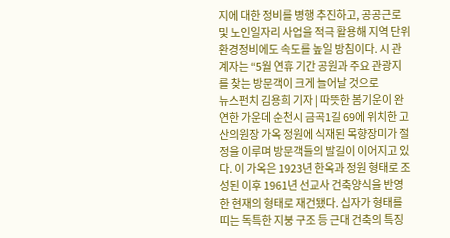지에 대한 정비를 병행 추진하고, 공공근로 및 노인일자리 사업을 적극 활용해 지역 단위 환경정비에도 속도를 높일 방침이다. 시 관계자는 “5월 연휴 기간 공원과 주요 관광지를 찾는 방문객이 크게 늘어날 것으로
뉴스펀치 김용희 기자 | 따뜻한 봄기운이 완연한 가운데 순천시 금곡1길 69에 위치한 고산의원장 가옥 정원에 식재된 목향장미가 절정을 이루며 방문객들의 발길이 이어지고 있다. 이 가옥은 1923년 한옥과 정원 형태로 조성된 이후 1961년 선교사 건축양식을 반영한 현재의 형태로 재건됐다. 십자가 형태를 띠는 독특한 지붕 구조 등 근대 건축의 특징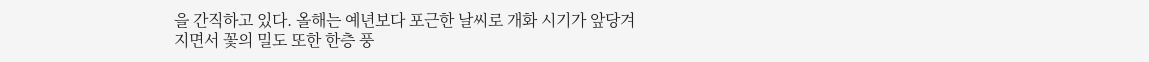을 간직하고 있다. 올해는 예년보다 포근한 날씨로 개화 시기가 앞당겨지면서 꽃의 밀도 또한 한층 풍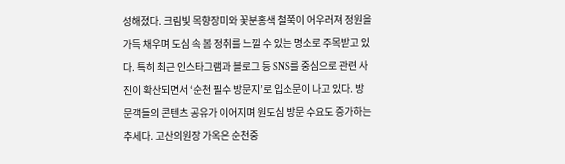성해졌다. 크림빛 목향장미와 꽃분홍색 철쭉이 어우러져 정원을 가득 채우며 도심 속 봄 정취를 느낄 수 있는 명소로 주목받고 있다. 특히 최근 인스타그램과 블로그 등 SNS를 중심으로 관련 사진이 확산되면서 ‘순천 필수 방문지’로 입소문이 나고 있다. 방문객들의 콘텐츠 공유가 이어지며 원도심 방문 수요도 증가하는 추세다. 고산의원장 가옥은 순천중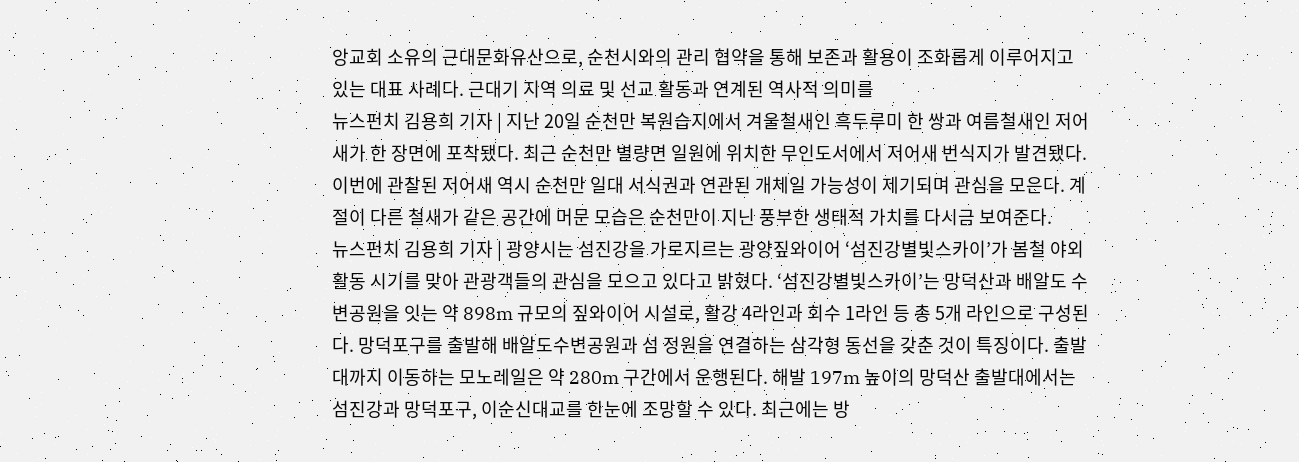앙교회 소유의 근대문화유산으로, 순천시와의 관리 협약을 통해 보존과 활용이 조화롭게 이루어지고 있는 대표 사례다. 근대기 지역 의료 및 선교 활동과 연계된 역사적 의미를
뉴스펀치 김용희 기자 | 지난 20일 순천만 복원습지에서 겨울철새인 흑두루미 한 쌍과 여름철새인 저어새가 한 장면에 포착됐다. 최근 순천만 별량면 일원에 위치한 무인도서에서 저어새 번식지가 발견됐다. 이번에 관찰된 저어새 역시 순천만 일대 서식권과 연관된 개체일 가능성이 제기되며 관심을 모은다. 계절이 다른 철새가 같은 공간에 머문 모습은 순천만이 지닌 풍부한 생태적 가치를 다시금 보여준다.
뉴스펀치 김용희 기자 | 광양시는 섬진강을 가로지르는 광양짚와이어 ‘섬진강별빛스카이’가 봄철 야외활동 시기를 맞아 관광객들의 관심을 모으고 있다고 밝혔다. ‘섬진강별빛스카이’는 망덕산과 배알도 수변공원을 잇는 약 898m 규모의 짚와이어 시설로, 활강 4라인과 회수 1라인 등 총 5개 라인으로 구성된다. 망덕포구를 출발해 배알도수변공원과 섬 정원을 연결하는 삼각형 동선을 갖춘 것이 특징이다. 출발대까지 이동하는 모노레일은 약 280m 구간에서 운행된다. 해발 197m 높이의 망덕산 출발대에서는 섬진강과 망덕포구, 이순신대교를 한눈에 조망할 수 있다. 최근에는 방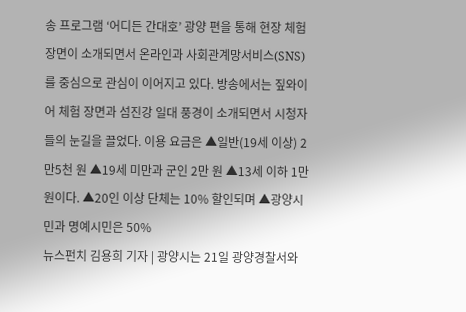송 프로그램 ‘어디든 간대호’ 광양 편을 통해 현장 체험 장면이 소개되면서 온라인과 사회관계망서비스(SNS)를 중심으로 관심이 이어지고 있다. 방송에서는 짚와이어 체험 장면과 섬진강 일대 풍경이 소개되면서 시청자들의 눈길을 끌었다. 이용 요금은 ▲일반(19세 이상) 2만5천 원 ▲19세 미만과 군인 2만 원 ▲13세 이하 1만 원이다. ▲20인 이상 단체는 10% 할인되며 ▲광양시민과 명예시민은 50%
뉴스펀치 김용희 기자 | 광양시는 21일 광양경찰서와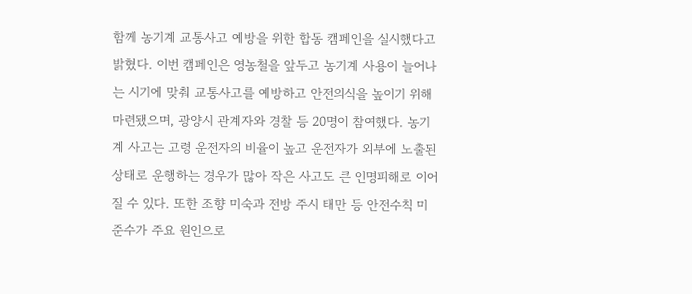함께 농기계 교통사고 예방을 위한 합동 캠페인을 실시했다고 밝혔다. 이번 캠페인은 영농철을 앞두고 농기계 사용이 늘어나는 시기에 맞춰 교통사고를 예방하고 안전의식을 높이기 위해 마련됐으며, 광양시 관계자와 경찰 등 20명이 참여했다. 농기계 사고는 고령 운전자의 비율이 높고 운전자가 외부에 노출된 상태로 운행하는 경우가 많아 작은 사고도 큰 인명피해로 이어질 수 있다. 또한 조향 미숙과 전방 주시 태만 등 안전수칙 미준수가 주요 원인으로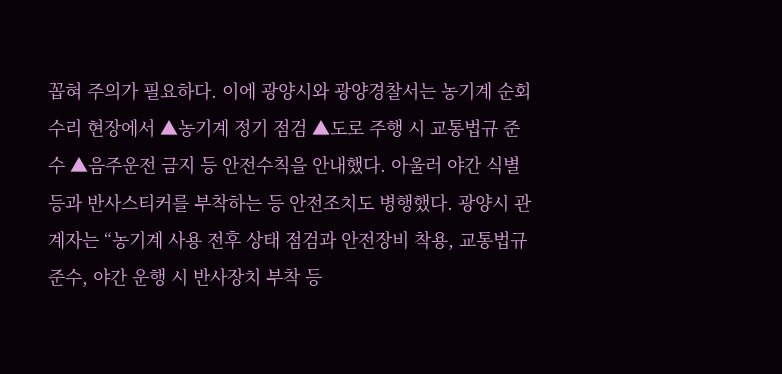꼽혀 주의가 필요하다. 이에 광양시와 광양경찰서는 농기계 순회수리 현장에서 ▲농기계 정기 점검 ▲도로 주행 시 교통법규 준수 ▲음주운전 금지 등 안전수칙을 안내했다. 아울러 야간 식별등과 반사스티커를 부착하는 등 안전조치도 병행했다. 광양시 관계자는 “농기계 사용 전후 상태 점검과 안전장비 착용, 교통법규 준수, 야간 운행 시 반사장치 부착 등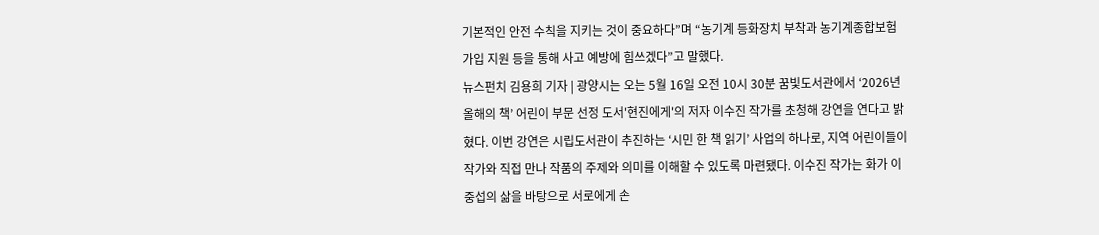기본적인 안전 수칙을 지키는 것이 중요하다”며 “농기계 등화장치 부착과 농기계종합보험 가입 지원 등을 통해 사고 예방에 힘쓰겠다”고 말했다.
뉴스펀치 김용희 기자 | 광양시는 오는 5월 16일 오전 10시 30분 꿈빛도서관에서 ‘2026년 올해의 책’ 어린이 부문 선정 도서'현진에게'의 저자 이수진 작가를 초청해 강연을 연다고 밝혔다. 이번 강연은 시립도서관이 추진하는 ‘시민 한 책 읽기’ 사업의 하나로, 지역 어린이들이 작가와 직접 만나 작품의 주제와 의미를 이해할 수 있도록 마련됐다. 이수진 작가는 화가 이중섭의 삶을 바탕으로 서로에게 손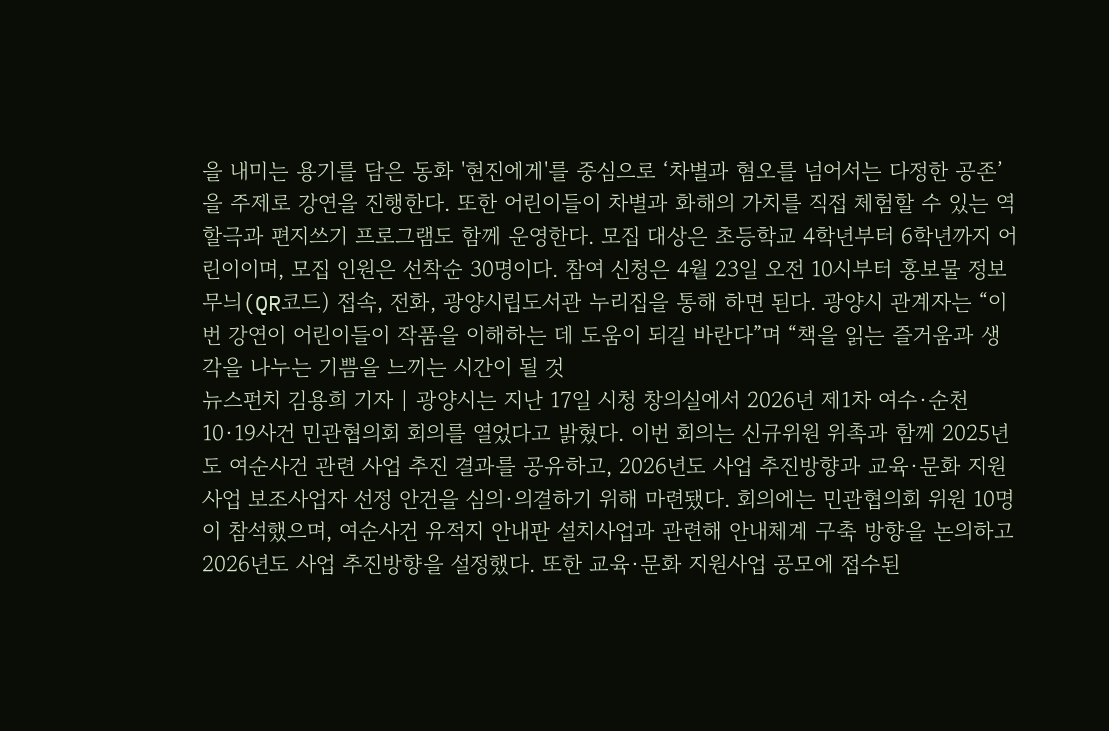을 내미는 용기를 담은 동화 '현진에게'를 중심으로 ‘차별과 혐오를 넘어서는 다정한 공존’을 주제로 강연을 진행한다. 또한 어린이들이 차별과 화해의 가치를 직접 체험할 수 있는 역할극과 편지쓰기 프로그램도 함께 운영한다. 모집 대상은 초등학교 4학년부터 6학년까지 어린이이며, 모집 인원은 선착순 30명이다. 참여 신청은 4월 23일 오전 10시부터 홍보물 정보무늬(QR코드) 접속, 전화, 광양시립도서관 누리집을 통해 하면 된다. 광양시 관계자는 “이번 강연이 어린이들이 작품을 이해하는 데 도움이 되길 바란다”며 “책을 읽는 즐거움과 생각을 나누는 기쁨을 느끼는 시간이 될 것
뉴스펀치 김용희 기자 | 광양시는 지난 17일 시청 창의실에서 2026년 제1차 여수·순천 10·19사건 민관협의회 회의를 열었다고 밝혔다. 이번 회의는 신규위원 위촉과 함께 2025년도 여순사건 관련 사업 추진 결과를 공유하고, 2026년도 사업 추진방향과 교육·문화 지원사업 보조사업자 선정 안건을 심의·의결하기 위해 마련됐다. 회의에는 민관협의회 위원 10명이 참석했으며, 여순사건 유적지 안내판 설치사업과 관련해 안내체계 구축 방향을 논의하고 2026년도 사업 추진방향을 설정했다. 또한 교육·문화 지원사업 공모에 접수된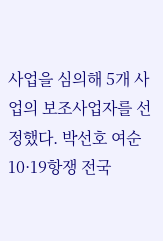사업을 심의해 5개 사업의 보조사업자를 선정했다. 박선호 여순 10·19항쟁 전국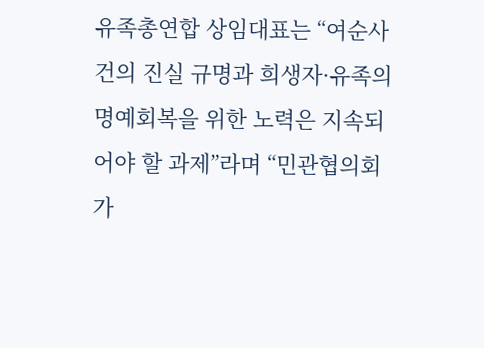유족총연합 상임대표는 “여순사건의 진실 규명과 희생자·유족의 명예회복을 위한 노력은 지속되어야 할 과제”라며 “민관협의회가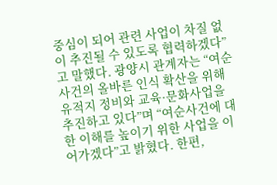중심이 되어 관련 사업이 차질 없이 추진될 수 있도록 협력하겠다”고 말했다. 광양시 관계자는 “여순사건의 올바른 인식 확산을 위해 유적지 정비와 교육·문화사업을 추진하고 있다”며 “여순사건에 대한 이해를 높이기 위한 사업을 이어가겠다”고 밝혔다. 한편,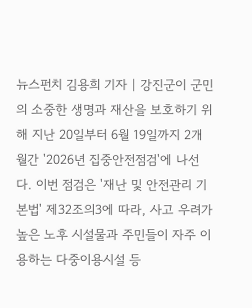뉴스펀치 김용희 기자 | 강진군이 군민의 소중한 생명과 재산을 보호하기 위해 지난 20일부터 6월 19일까지 2개월간 '2026년 집중안전점검'에 나선다. 이번 점검은 '재난 및 안전관리 기본법' 제32조의3에 따라, 사고 우려가 높은 노후 시설물과 주민들이 자주 이용하는 다중이용시설 등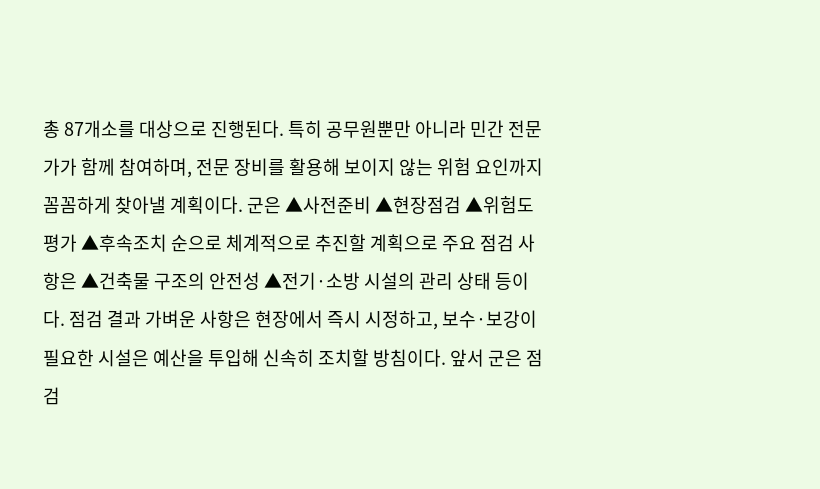총 87개소를 대상으로 진행된다. 특히 공무원뿐만 아니라 민간 전문가가 함께 참여하며, 전문 장비를 활용해 보이지 않는 위험 요인까지 꼼꼼하게 찾아낼 계획이다. 군은 ▲사전준비 ▲현장점검 ▲위험도 평가 ▲후속조치 순으로 체계적으로 추진할 계획으로 주요 점검 사항은 ▲건축물 구조의 안전성 ▲전기·소방 시설의 관리 상태 등이다. 점검 결과 가벼운 사항은 현장에서 즉시 시정하고, 보수·보강이 필요한 시설은 예산을 투입해 신속히 조치할 방침이다. 앞서 군은 점검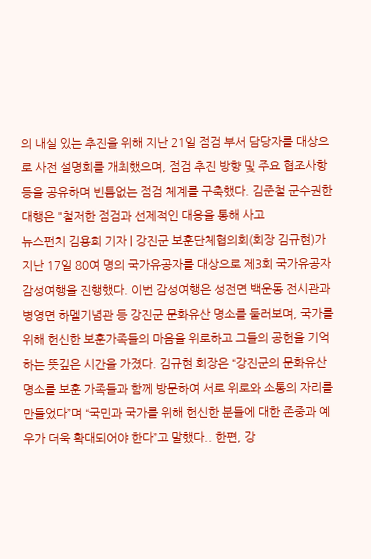의 내실 있는 추진을 위해 지난 21일 점검 부서 담당자를 대상으로 사전 설명회를 개최했으며, 점검 추진 방향 및 주요 협조사항 등을 공유하며 빈틈없는 점검 체계를 구축했다. 김준철 군수권한대행은 "철저한 점검과 선제적인 대응을 통해 사고
뉴스펀치 김용희 기자 | 강진군 보훈단체협의회(회장 김규현)가 지난 17일 80여 명의 국가유공자를 대상으로 제3회 국가유공자 감성여행을 진행했다. 이번 감성여행은 성전면 백운동 전시관과 병영면 하멜기념관 등 강진군 문화유산 명소를 둘러보며, 국가를 위해 헌신한 보훈가족들의 마음을 위로하고 그들의 공헌을 기억하는 뜻깊은 시간을 가졌다. 김규현 회장은 “강진군의 문화유산 명소를 보훈 가족들과 함께 방문하여 서로 위로와 소통의 자리를 만들었다”며 “국민과 국가를 위해 헌신한 분들에 대한 존중과 예우가 더욱 확대되어야 한다”고 말했다.. 한편, 강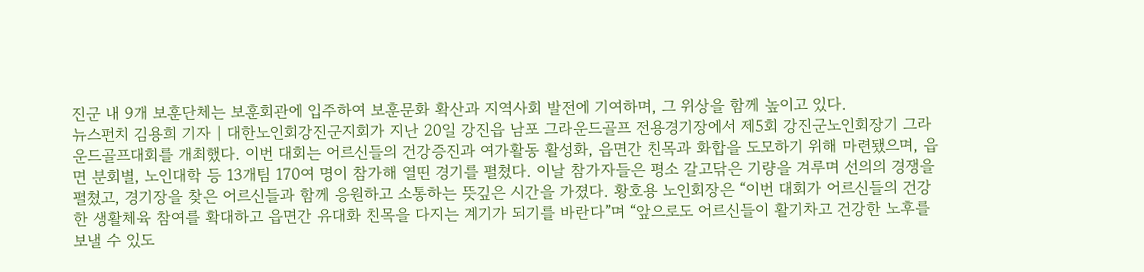진군 내 9개 보훈단체는 보훈회관에 입주하여 보훈문화 확산과 지역사회 발전에 기여하며, 그 위상을 함께 높이고 있다.
뉴스펀치 김용희 기자 | 대한노인회강진군지회가 지난 20일 강진읍 남포 그라운드골프 전용경기장에서 제5회 강진군노인회장기 그라운드골프대회를 개최했다. 이번 대회는 어르신들의 건강증진과 여가활동 활성화, 읍면간 친목과 화합을 도모하기 위해 마련됐으며, 읍면 분회별, 노인대학 등 13개팀 170여 명이 참가해 열띤 경기를 펼쳤다. 이날 참가자들은 평소 갈고닦은 기량을 겨루며 선의의 경쟁을 펼쳤고, 경기장을 찾은 어르신들과 함께 응원하고 소통하는 뜻깊은 시간을 가졌다. 황호용 노인회장은 “이번 대회가 어르신들의 건강한 생활체육 참여를 확대하고 읍면간 유대화 친목을 다지는 계기가 되기를 바란다”며 “앞으로도 어르신들이 활기차고 건강한 노후를 보낼 수 있도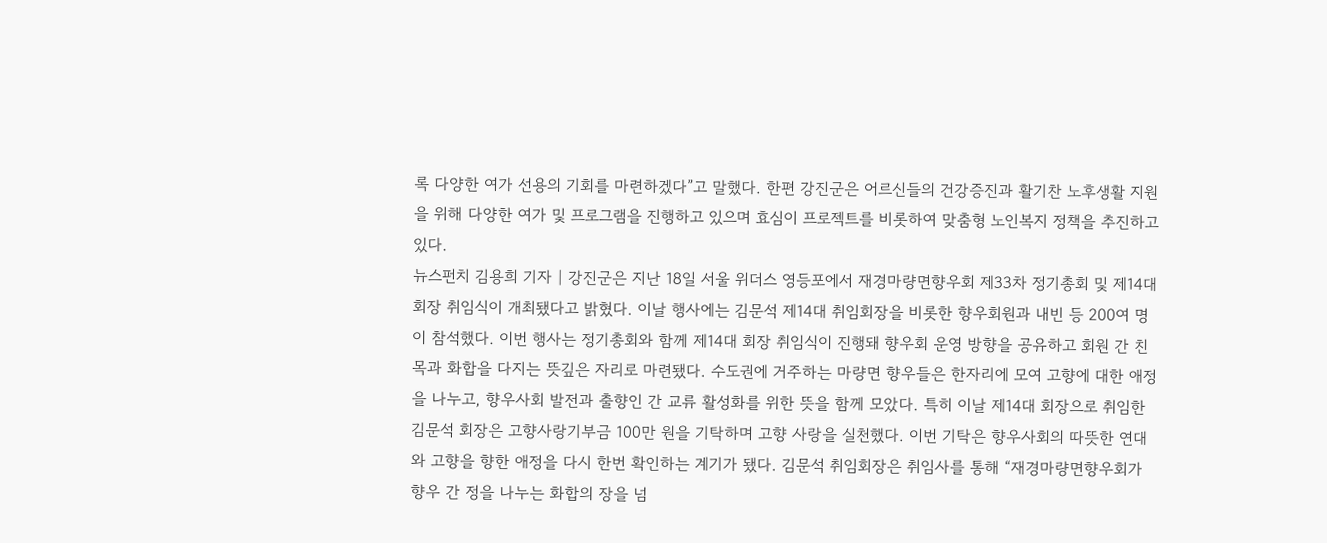록 다양한 여가 선용의 기회를 마련하겠다”고 말했다. 한편 강진군은 어르신들의 건강증진과 활기찬 노후생활 지원을 위해 다양한 여가 및 프로그램을 진행하고 있으며 효심이 프로젝트를 비롯하여 맞춤형 노인복지 정책을 추진하고 있다.
뉴스펀치 김용희 기자 | 강진군은 지난 18일 서울 위더스 영등포에서 재경마량면향우회 제33차 정기총회 및 제14대 회장 취임식이 개최됐다고 밝혔다. 이날 행사에는 김문석 제14대 취임회장을 비롯한 향우회원과 내빈 등 200여 명이 참석했다. 이번 행사는 정기총회와 함께 제14대 회장 취임식이 진행돼 향우회 운영 방향을 공유하고 회원 간 친목과 화합을 다지는 뜻깊은 자리로 마련됐다. 수도권에 거주하는 마량면 향우들은 한자리에 모여 고향에 대한 애정을 나누고, 향우사회 발전과 출향인 간 교류 활성화를 위한 뜻을 함께 모았다. 특히 이날 제14대 회장으로 취임한 김문석 회장은 고향사랑기부금 100만 원을 기탁하며 고향 사랑을 실천했다. 이번 기탁은 향우사회의 따뜻한 연대와 고향을 향한 애정을 다시 한번 확인하는 계기가 됐다. 김문석 취임회장은 취임사를 통해 “재경마량면향우회가 향우 간 정을 나누는 화합의 장을 넘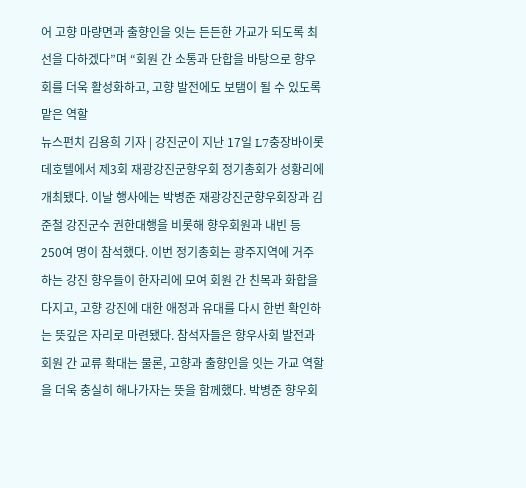어 고향 마량면과 출향인을 잇는 든든한 가교가 되도록 최선을 다하겠다”며 “회원 간 소통과 단합을 바탕으로 향우회를 더욱 활성화하고, 고향 발전에도 보탬이 될 수 있도록 맡은 역할
뉴스펀치 김용희 기자 | 강진군이 지난 17일 L7충장바이롯데호텔에서 제3회 재광강진군향우회 정기총회가 성황리에 개최됐다. 이날 행사에는 박병준 재광강진군향우회장과 김준철 강진군수 권한대행을 비롯해 향우회원과 내빈 등 250여 명이 참석했다. 이번 정기총회는 광주지역에 거주하는 강진 향우들이 한자리에 모여 회원 간 친목과 화합을 다지고, 고향 강진에 대한 애정과 유대를 다시 한번 확인하는 뜻깊은 자리로 마련됐다. 참석자들은 향우사회 발전과 회원 간 교류 확대는 물론, 고향과 출향인을 잇는 가교 역할을 더욱 충실히 해나가자는 뜻을 함께했다. 박병준 향우회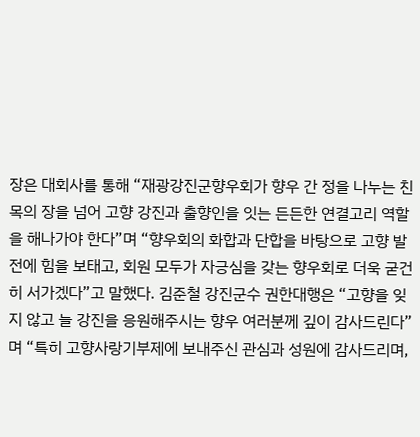장은 대회사를 통해 “재광강진군향우회가 향우 간 정을 나누는 친목의 장을 넘어 고향 강진과 출향인을 잇는 든든한 연결고리 역할을 해나가야 한다”며 “향우회의 화합과 단합을 바탕으로 고향 발전에 힘을 보태고, 회원 모두가 자긍심을 갖는 향우회로 더욱 굳건히 서가겠다”고 말했다. 김준철 강진군수 권한대행은 “고향을 잊지 않고 늘 강진을 응원해주시는 향우 여러분께 깊이 감사드린다”며 “특히 고향사랑기부제에 보내주신 관심과 성원에 감사드리며,